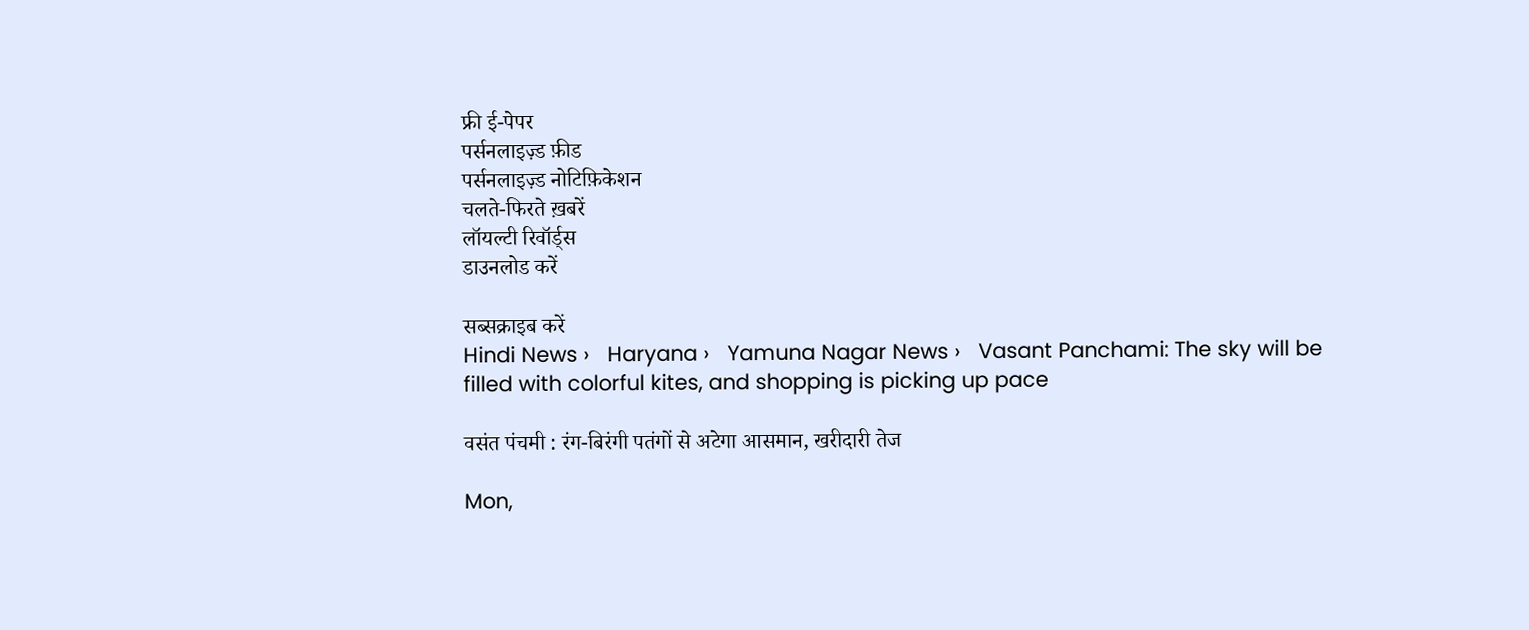फ्री ई-पेपर
पर्सनलाइज़्ड फ़ीड
पर्सनलाइज़्ड नोटिफ़िकेशन
चलते-फिरते ख़बरें
लॉयल्टी रिवॉर्ड्स
डाउनलोड करें

सब्सक्राइब करें
Hindi News ›   Haryana ›   Yamuna Nagar News ›   Vasant Panchami: The sky will be filled with colorful kites, and shopping is picking up pace

वसंत पंचमी : रंग-बिरंगी पतंगों से अटेगा आसमान, खरीदारी तेज

Mon,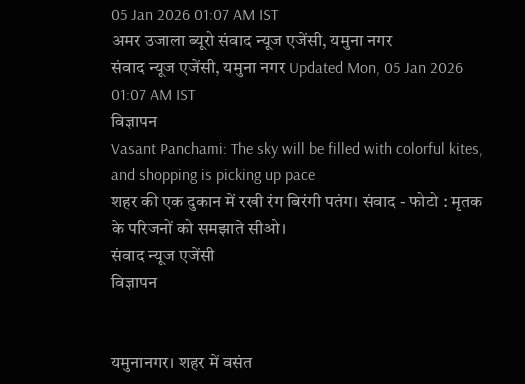05 Jan 2026 01:07 AM IST
अमर उजाला ब्यूरो संवाद न्यूज एजेंसी, यमुना नगर
संवाद न्यूज एजेंसी, यमुना नगर Updated Mon, 05 Jan 2026 01:07 AM IST
विज्ञापन
Vasant Panchami: The sky will be filled with colorful kites, and shopping is picking up pace
शहर की एक दुकान में रखी रंग बिरंगी पतंग। संवाद - फोटो : मृतक के परिजनों को समझाते सीओ।
संवाद न्यूज एजेंसी
विज्ञापन


यमुनानगर। शहर में वसंत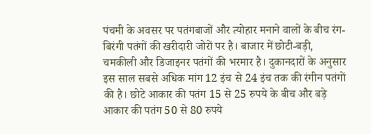पंचमी के अवसर पर पतंगबाजों और त्योहार मनाने वालों के बीच रंग-बिरंगी पतंगों की खरीदारी जोरों पर है। बाजार में छोटी-बड़ी, चमकीली और डिजाइनर पतंगों की भरमार है। दुकानदारों के अनुसार इस साल सबसे अधिक मांग 12 इंच से 24 इंच तक की रंगीन पतंगों की है। छोटे आकार की पतंग 15 से 25 रुपये के बीच और बड़े आकार की पतंग 50 से 80 रुपये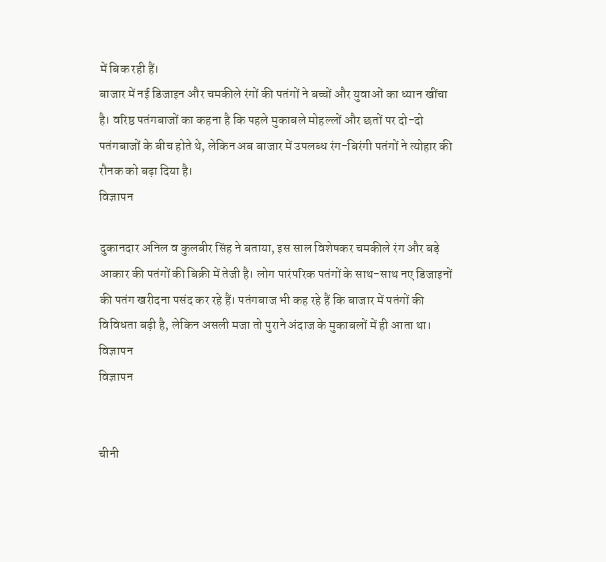में बिक रही हैं।
बाजार में नई डिजाइन और चमकीले रंगों की पतंगों ने बच्चों और युवाओं का ध्यान खींचा है। वरिष्ठ पतंगबाजों का कहना है कि पहले मुकाबले मोहल्लों और छतों पर दो-दो पतंगबाजों के बीच होते थे, लेकिन अब बाजार में उपलब्ध रंग-बिरंगी पतंगों ने त्योहार की रौनक को बढ़ा दिया है।
विज्ञापन

दुकानदार अनिल व कुलबीर सिंह ने बताया, इस साल विशेषकर चमकीले रंग और बड़े आकार की पतंगों की बिक्री में तेजी है। लोग पारंपरिक पतंगों के साथ-साथ नए डिजाइनों की पतंग खरीदना पसंद कर रहे हैं। पतंगबाज भी कह रहे हैं कि बाजार में पतंगों की विविधता बढ़ी है, लेकिन असली मजा तो पुराने अंदाज के मुकाबलों में ही आता था।
विज्ञापन
विज्ञापन


चीनी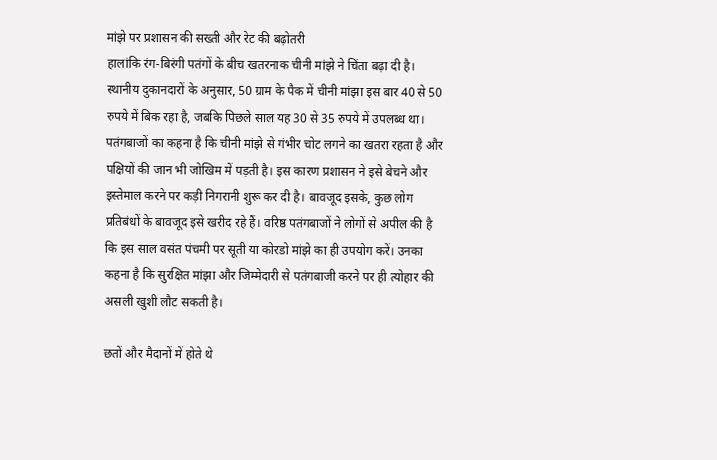मांझे पर प्रशासन की सख्ती और रेट की बढ़ोतरी
हालांकि रंग-बिरंगी पतंगों के बीच खतरनाक चीनी मांझे ने चिंता बढ़ा दी है। स्थानीय दुकानदारों के अनुसार, 50 ग्राम के पैक में चीनी मांझा इस बार 40 से 50 रुपये में बिक रहा है, जबकि पिछले साल यह 30 से 35 रुपये में उपलब्ध था। पतंगबाजों का कहना है कि चीनी मांझे से गंभीर चोट लगने का खतरा रहता है और पक्षियों की जान भी जोखिम में पड़ती है। इस कारण प्रशासन ने इसे बेचने और इस्तेमाल करने पर कड़ी निगरानी शुरू कर दी है। बावजूद इसके, कुछ लोग प्रतिबंधों के बावजूद इसे खरीद रहे हैं। वरिष्ठ पतंगबाजों ने लोगों से अपील की है कि इस साल वसंत पंचमी पर सूती या कोरडो मांझे का ही उपयोग करें। उनका कहना है कि सुरक्षित मांझा और जिम्मेदारी से पतंगबाजी करने पर ही त्योहार की असली खुशी लौट सकती है।

छतों और मैदानों में होते थे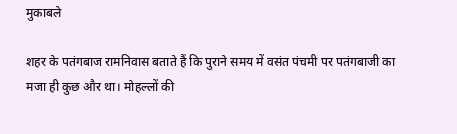मुकाबले

शहर के पतंगबाज रामनिवास बताते हैं कि पुराने समय में वसंत पंचमी पर पतंगबाजी का मजा ही कुछ और था। मोहल्लों की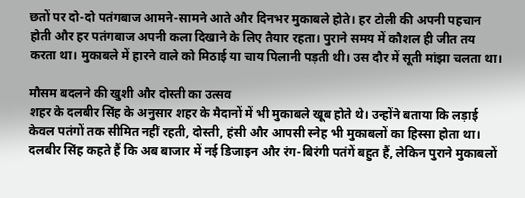छतों पर दो-दो पतंगबाज आमने-सामने आते और दिनभर मुकाबले होते। हर टोली की अपनी पहचान होती और हर पतंगबाज अपनी कला दिखाने के लिए तैयार रहता। पुराने समय में कौशल ही जीत तय करता था। मुकाबले में हारने वाले को मिठाई या चाय पिलानी पड़ती थी। उस दौर में सूती मांझा चलता था।

मौसम बदलने की खुशी और दोस्ती का उत्सव
शहर के दलबीर सिंह के अनुसार शहर के मैदानों में भी मुकाबले खूब होते थे। उन्होंने बताया कि लड़ाई केवल पतंगों तक सीमित नहीं रहती, दोस्ती, हंसी और आपसी स्नेह भी मुकाबलों का हिस्सा होता था। दलबीर सिंह कहते हैं कि अब बाजार में नई डिजाइन और रंग-बिरंगी पतंगें बहुत हैं, लेकिन पुराने मुकाबलों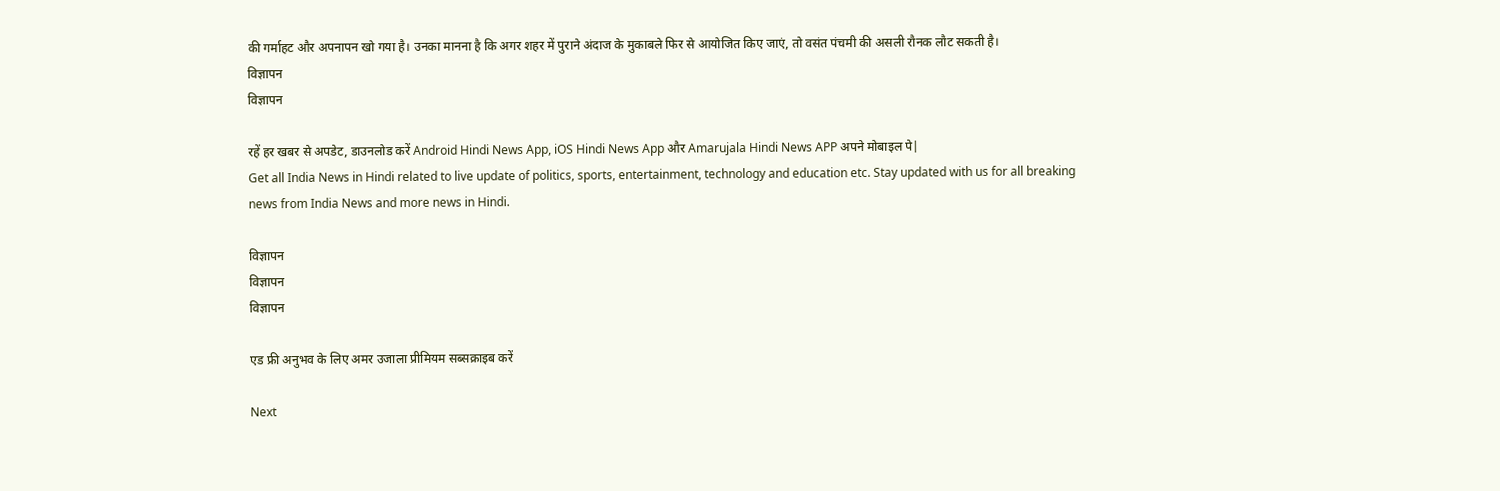की गर्माहट और अपनापन खो गया है। उनका मानना है कि अगर शहर में पुराने अंदाज के मुकाबले फिर से आयोजित किए जाएं, तो वसंत पंचमी की असली रौनक लौट सकती है।
विज्ञापन
विज्ञापन

रहें हर खबर से अपडेट, डाउनलोड करें Android Hindi News App, iOS Hindi News App और Amarujala Hindi News APP अपने मोबाइल पे|
Get all India News in Hindi related to live update of politics, sports, entertainment, technology and education etc. Stay updated with us for all breaking news from India News and more news in Hindi.

विज्ञापन
विज्ञापन
विज्ञापन

एड फ्री अनुभव के लिए अमर उजाला प्रीमियम सब्सक्राइब करें

Next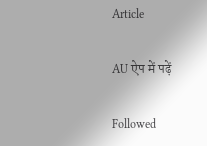Article

AU ऐप में पढ़ें

Followed